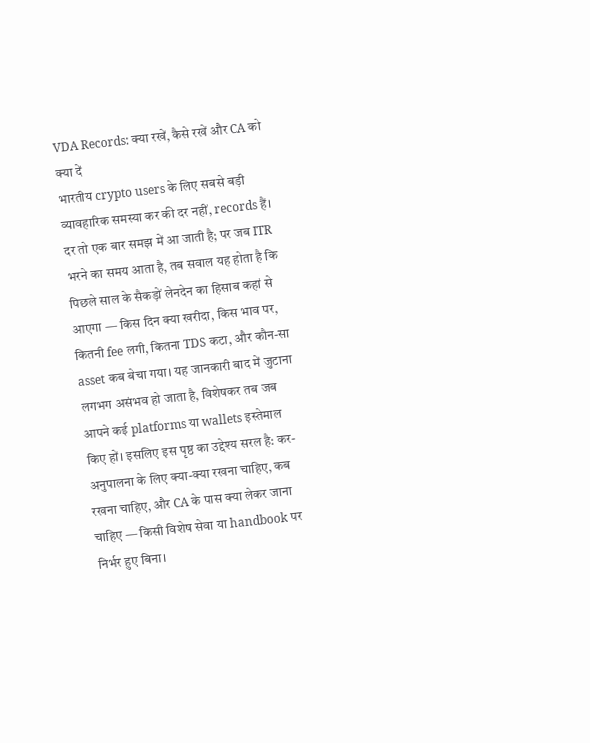VDA Records: क्या रखें, कैसे रखें और CA को क्या दें
भारतीय crypto users के लिए सबसे बड़ी व्यावहारिक समस्या कर की दर नहीं, records हैं। दर तो एक बार समझ में आ जाती है; पर जब ITR भरने का समय आता है, तब सवाल यह होता है कि पिछले साल के सैकड़ों लेनदेन का हिसाब कहां से आएगा — किस दिन क्या खरीदा, किस भाव पर, कितनी fee लगी, कितना TDS कटा, और कौन-सा asset कब बेचा गया। यह जानकारी बाद में जुटाना लगभग असंभव हो जाता है, विशेषकर तब जब आपने कई platforms या wallets इस्तेमाल किए हों। इसलिए इस पृष्ठ का उद्देश्य सरल है: कर-अनुपालना के लिए क्या-क्या रखना चाहिए, कब रखना चाहिए, और CA के पास क्या लेकर जाना चाहिए — किसी विशेष सेवा या handbook पर निर्भर हुए बिना।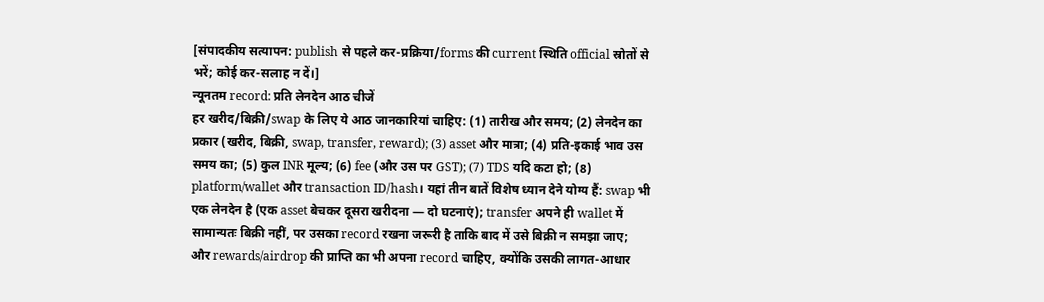[संपादकीय सत्यापन: publish से पहले कर-प्रक्रिया/forms की current स्थिति official स्रोतों से भरें; कोई कर-सलाह न दें।]
न्यूनतम record: प्रति लेनदेन आठ चीजें
हर खरीद/बिक्री/swap के लिए ये आठ जानकारियां चाहिए: (1) तारीख और समय; (2) लेनदेन का प्रकार (खरीद, बिक्री, swap, transfer, reward); (3) asset और मात्रा; (4) प्रति-इकाई भाव उस समय का; (5) कुल INR मूल्य; (6) fee (और उस पर GST); (7) TDS यदि कटा हो; (8) platform/wallet और transaction ID/hash। यहां तीन बातें विशेष ध्यान देने योग्य हैं: swap भी एक लेनदेन है (एक asset बेचकर दूसरा खरीदना — दो घटनाएं); transfer अपने ही wallet में सामान्यतः बिक्री नहीं, पर उसका record रखना जरूरी है ताकि बाद में उसे बिक्री न समझा जाए; और rewards/airdrop की प्राप्ति का भी अपना record चाहिए, क्योंकि उसकी लागत-आधार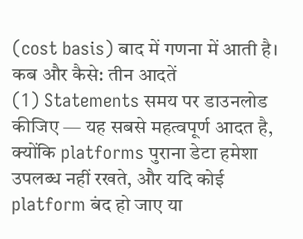(cost basis) बाद में गणना में आती है।
कब और कैसे: तीन आदतें
(1) Statements समय पर डाउनलोड कीजिए — यह सबसे महत्वपूर्ण आदत है, क्योंकि platforms पुराना डेटा हमेशा उपलब्ध नहीं रखते, और यदि कोई platform बंद हो जाए या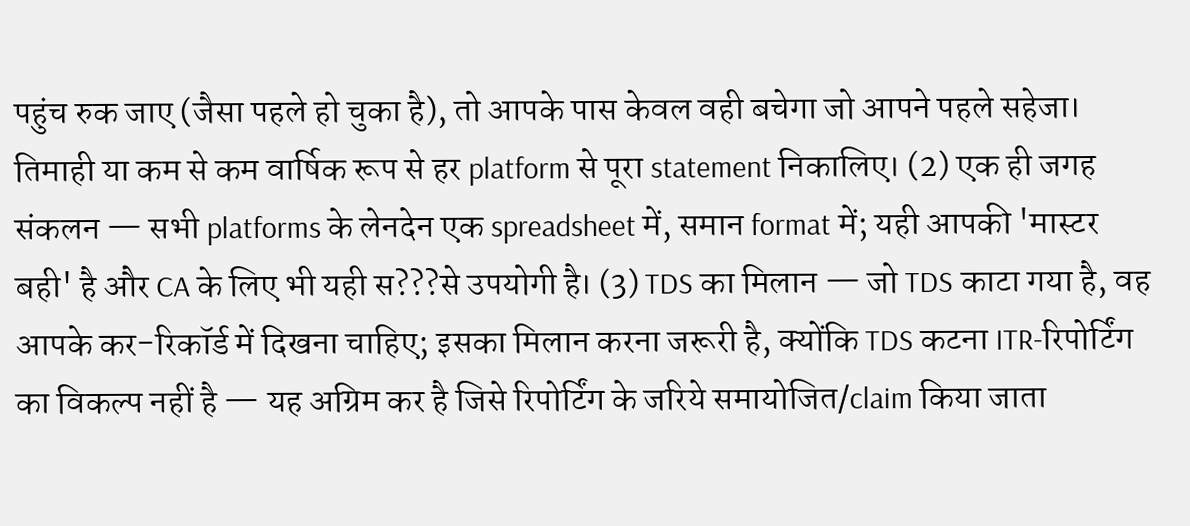पहुंच रुक जाए (जैसा पहले हो चुका है), तो आपके पास केवल वही बचेगा जो आपने पहले सहेजा। तिमाही या कम से कम वार्षिक रूप से हर platform से पूरा statement निकालिए। (2) एक ही जगह संकलन — सभी platforms के लेनदेन एक spreadsheet में, समान format में; यही आपकी 'मास्टर बही' है और CA के लिए भी यही स???से उपयोगी है। (3) TDS का मिलान — जो TDS काटा गया है, वह आपके कर-रिकॉर्ड में दिखना चाहिए; इसका मिलान करना जरूरी है, क्योंकि TDS कटना ITR-रिपोर्टिंग का विकल्प नहीं है — यह अग्रिम कर है जिसे रिपोर्टिंग के जरिये समायोजित/claim किया जाता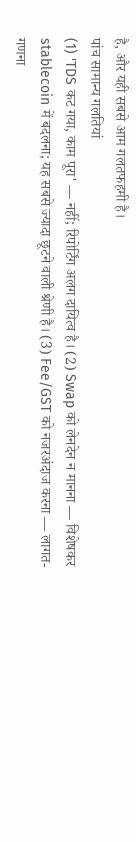है, और यही सबसे आम गलतफहमी है।
पांच सामान्य गलतियां
(1) 'TDS कट गया, काम पूरा' — नहीं; रिपोर्टिंग अलग दायित्व है। (2) Swap को लेनदेन न मानना — विशेषकर stablecoin में बदलना; यह सबसे ज्यादा छूटने वाली श्रेणी है। (3) Fee/GST को नजरअंदाज करना — लागत-गणना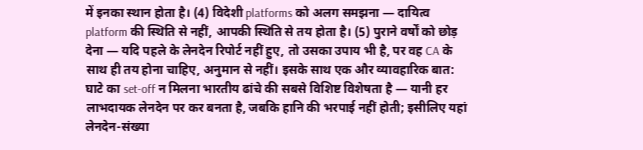में इनका स्थान होता है। (4) विदेशी platforms को अलग समझना — दायित्व platform की स्थिति से नहीं, आपकी स्थिति से तय होता है। (5) पुराने वर्षों को छोड़ देना — यदि पहले के लेनदेन रिपोर्ट नहीं हुए, तो उसका उपाय भी है, पर वह CA के साथ ही तय होना चाहिए, अनुमान से नहीं। इसके साथ एक और व्यावहारिक बात: घाटे का set-off न मिलना भारतीय ढांचे की सबसे विशिष्ट विशेषता है — यानी हर लाभदायक लेनदेन पर कर बनता है, जबकि हानि की भरपाई नहीं होती; इसीलिए यहां लेनदेन-संख्या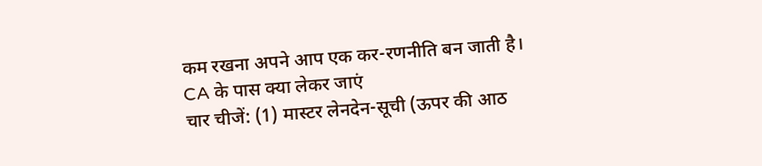कम रखना अपने आप एक कर-रणनीति बन जाती है।
CA के पास क्या लेकर जाएं
चार चीजें: (1) मास्टर लेनदेन-सूची (ऊपर की आठ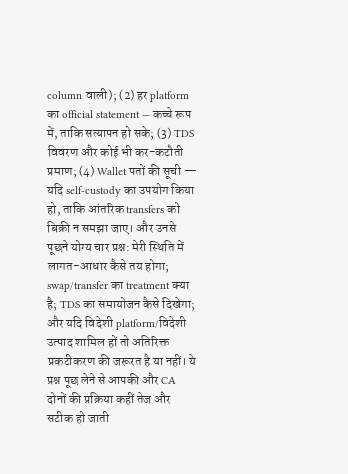column वाली); (2) हर platform का official statement — कच्चे रूप में, ताकि सत्यापन हो सके; (3) TDS विवरण और कोई भी कर-कटौती प्रमाण; (4) Wallet पतों की सूची — यदि self-custody का उपयोग किया हो, ताकि आंतरिक transfers को बिक्री न समझा जाए। और उनसे पूछने योग्य चार प्रश्न: मेरी स्थिति में लागत-आधार कैसे तय होगा; swap/transfer का treatment क्या है; TDS का समायोजन कैसे दिखेगा; और यदि विदेशी platform/विदेशी उत्पाद शामिल हों तो अतिरिक्त प्रकटीकरण की जरूरत है या नहीं। ये प्रश्न पूछ लेने से आपकी और CA दोनों की प्रक्रिया कहीं तेज और सटीक हो जाती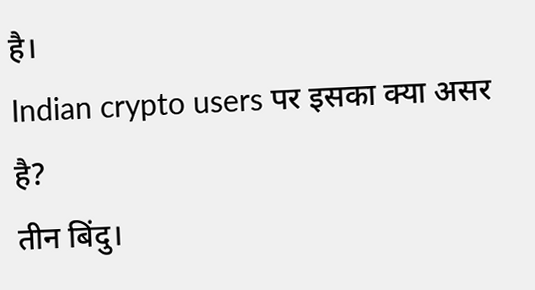है।
Indian crypto users पर इसका क्या असर है?
तीन बिंदु।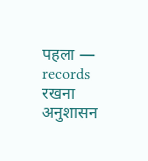पहला — records रखना अनुशासन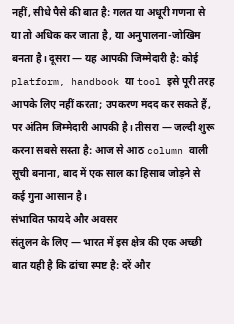नहीं, सीधे पैसे की बात है: गलत या अधूरी गणना से या तो अधिक कर जाता है, या अनुपालना-जोखिम बनता है। दूसरा — यह आपकी जिम्मेदारी है: कोई platform, handbook या tool इसे पूरी तरह आपके लिए नहीं करता; उपकरण मदद कर सकते हैं, पर अंतिम जिम्मेदारी आपकी है। तीसरा — जल्दी शुरू करना सबसे सस्ता है: आज से आठ column वाली सूची बनाना, बाद में एक साल का हिसाब जोड़ने से कई गुना आसान है।
संभावित फायदे और अवसर
संतुलन के लिए — भारत में इस क्षेत्र की एक अच्छी बात यही है कि ढांचा स्पष्ट है: दरें और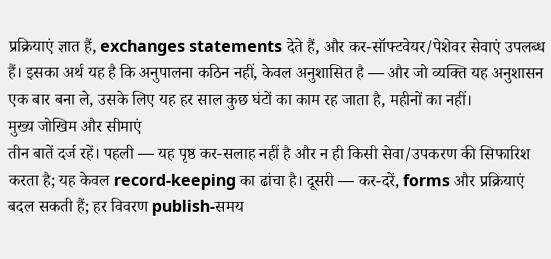प्रक्रियाएं ज्ञात हैं, exchanges statements देते हैं, और कर-सॉफ्टवेयर/पेशेवर सेवाएं उपलब्ध हैं। इसका अर्थ यह है कि अनुपालना कठिन नहीं, केवल अनुशासित है — और जो व्यक्ति यह अनुशासन एक बार बना ले, उसके लिए यह हर साल कुछ घंटों का काम रह जाता है, महीनों का नहीं।
मुख्य जोखिम और सीमाएं
तीन बातें दर्ज रहें। पहली — यह पृष्ठ कर-सलाह नहीं है और न ही किसी सेवा/उपकरण की सिफारिश करता है; यह केवल record-keeping का ढांचा है। दूसरी — कर-दरें, forms और प्रक्रियाएं बदल सकती हैं; हर विवरण publish-समय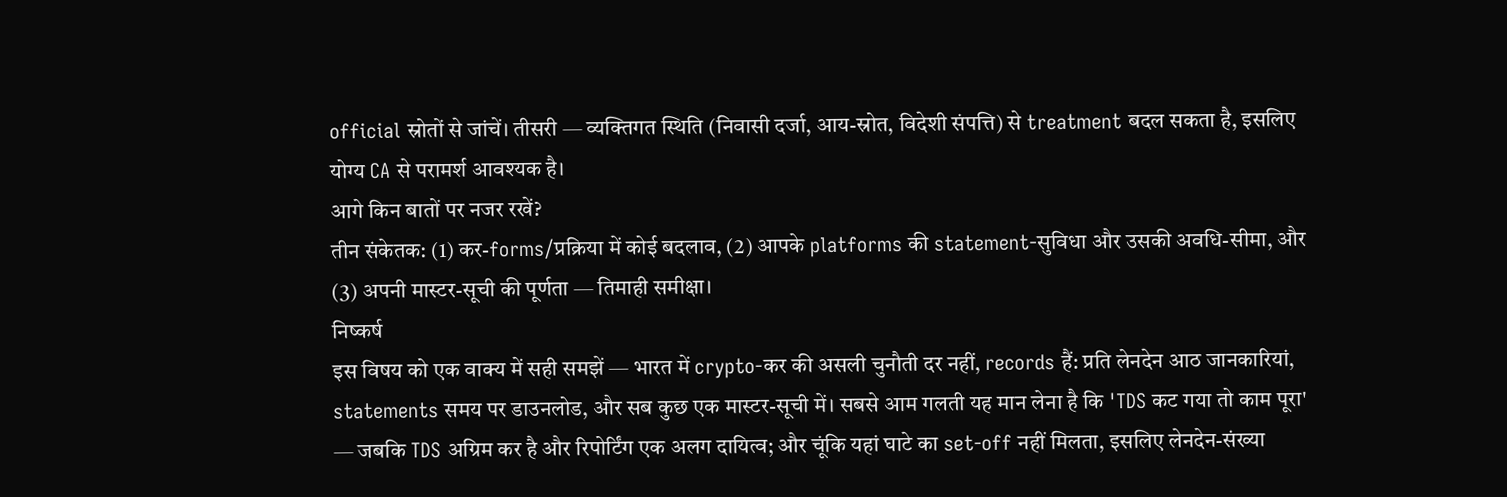official स्रोतों से जांचें। तीसरी — व्यक्तिगत स्थिति (निवासी दर्जा, आय-स्रोत, विदेशी संपत्ति) से treatment बदल सकता है, इसलिए योग्य CA से परामर्श आवश्यक है।
आगे किन बातों पर नजर रखें?
तीन संकेतक: (1) कर-forms/प्रक्रिया में कोई बदलाव, (2) आपके platforms की statement-सुविधा और उसकी अवधि-सीमा, और (3) अपनी मास्टर-सूची की पूर्णता — तिमाही समीक्षा।
निष्कर्ष
इस विषय को एक वाक्य में सही समझें — भारत में crypto-कर की असली चुनौती दर नहीं, records हैं: प्रति लेनदेन आठ जानकारियां, statements समय पर डाउनलोड, और सब कुछ एक मास्टर-सूची में। सबसे आम गलती यह मान लेना है कि 'TDS कट गया तो काम पूरा' — जबकि TDS अग्रिम कर है और रिपोर्टिंग एक अलग दायित्व; और चूंकि यहां घाटे का set-off नहीं मिलता, इसलिए लेनदेन-संख्या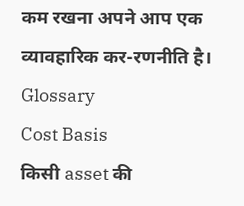कम रखना अपने आप एक व्यावहारिक कर-रणनीति है।
Glossary
Cost Basis
किसी asset की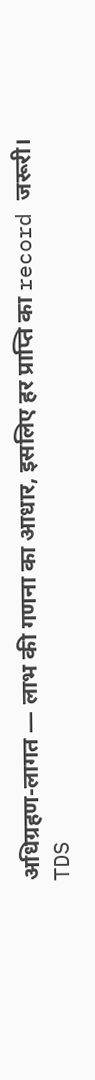अधिग्रहण-लागत — लाभ की गणना का आधार, इसलिए हर प्राप्ति का record जरूरी।
TDS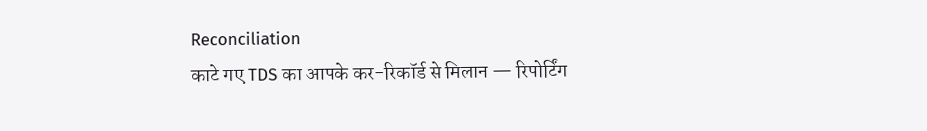Reconciliation
काटे गए TDS का आपके कर-रिकॉर्ड से मिलान — रिपोर्टिंग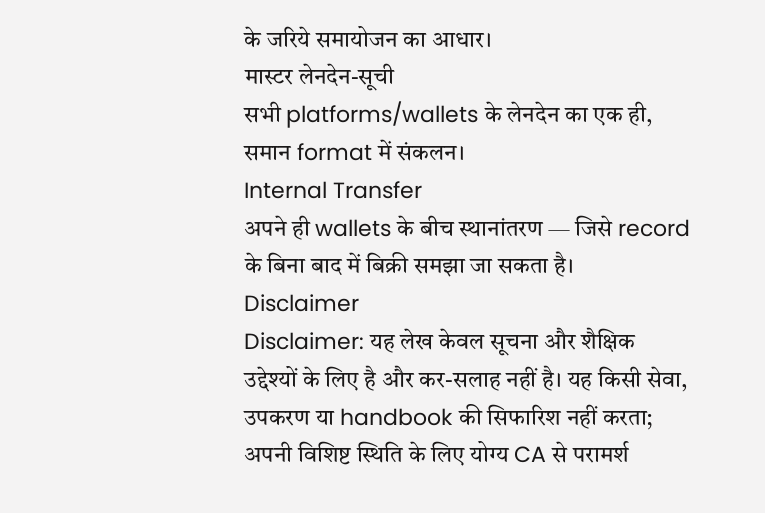के जरिये समायोजन का आधार।
मास्टर लेनदेन-सूची
सभी platforms/wallets के लेनदेन का एक ही, समान format में संकलन।
Internal Transfer
अपने ही wallets के बीच स्थानांतरण — जिसे record के बिना बाद में बिक्री समझा जा सकता है।
Disclaimer
Disclaimer: यह लेख केवल सूचना और शैक्षिक उद्देश्यों के लिए है और कर-सलाह नहीं है। यह किसी सेवा, उपकरण या handbook की सिफारिश नहीं करता; अपनी विशिष्ट स्थिति के लिए योग्य CA से परामर्श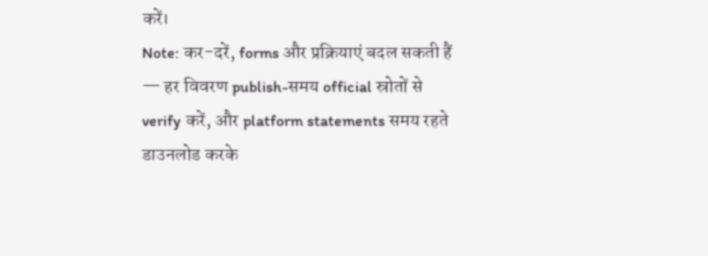करें।
Note: कर-दरें, forms और प्रक्रियाएं बदल सकती हैं — हर विवरण publish-समय official स्रोतों से verify करें, और platform statements समय रहते डाउनलोड करके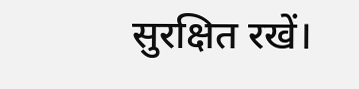सुरक्षित रखें।